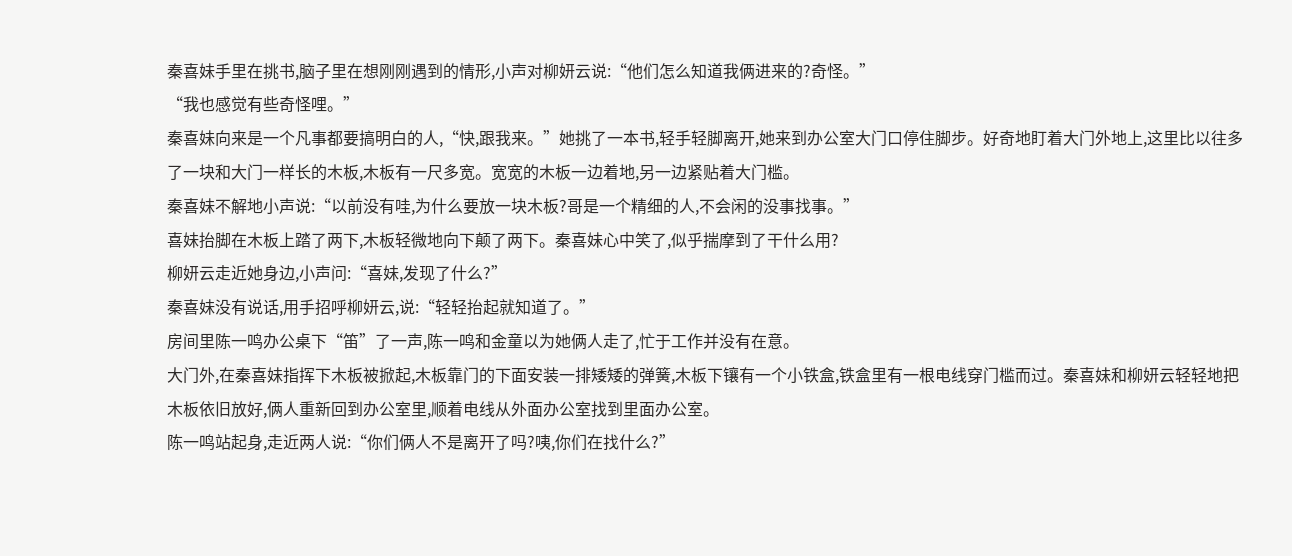秦喜妹手里在挑书,脑子里在想刚刚遇到的情形,小声对柳妍云说:“他们怎么知道我俩进来的?奇怪。”
“我也感觉有些奇怪哩。”
秦喜妹向来是一个凡事都要搞明白的人,“快,跟我来。”她挑了一本书,轻手轻脚离开,她来到办公室大门口停住脚步。好奇地盯着大门外地上,这里比以往多了一块和大门一样长的木板,木板有一尺多宽。宽宽的木板一边着地,另一边紧贴着大门槛。
秦喜妹不解地小声说:“以前没有哇,为什么要放一块木板?哥是一个精细的人,不会闲的没事找事。”
喜妹抬脚在木板上踏了两下,木板轻微地向下颠了两下。秦喜妹心中笑了,似乎揣摩到了干什么用?
柳妍云走近她身边,小声问:“喜妹,发现了什么?”
秦喜妹没有说话,用手招呼柳妍云,说:“轻轻抬起就知道了。”
房间里陈一鸣办公桌下“笛”了一声,陈一鸣和金童以为她俩人走了,忙于工作并没有在意。
大门外,在秦喜妹指挥下木板被掀起,木板靠门的下面安装一排矮矮的弹簧,木板下镶有一个小铁盒,铁盒里有一根电线穿门槛而过。秦喜妹和柳妍云轻轻地把木板依旧放好,俩人重新回到办公室里,顺着电线从外面办公室找到里面办公室。
陈一鸣站起身,走近两人说:“你们俩人不是离开了吗?咦,你们在找什么?”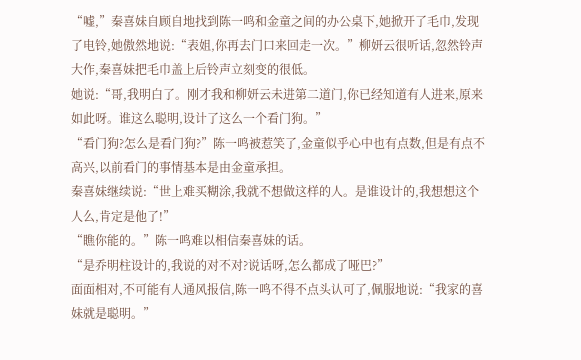“嘘,”秦喜妹自顾自地找到陈一鸣和金童之间的办公桌下,她掀开了毛巾,发现了电铃,她傲然地说:“表姐,你再去门口来回走一次。”柳妍云很听话,忽然铃声大作,秦喜妹把毛巾盖上后铃声立刻变的很低。
她说:“哥,我明白了。刚才我和柳妍云未进第二道门,你已经知道有人进来,原来如此呀。谁这么聪明,设计了这么一个看门狗。”
“看门狗?怎么是看门狗?”陈一鸣被惹笑了,金童似乎心中也有点数,但是有点不高兴,以前看门的事情基本是由金童承担。
秦喜妹继续说:“世上难买糊涂,我就不想做这样的人。是谁设计的,我想想这个人么,肯定是他了!”
“瞧你能的。”陈一鸣难以相信秦喜妹的话。
“是乔明柱设计的,我说的对不对?说话呀,怎么都成了哑巴?”
面面相对,不可能有人通风报信,陈一鸣不得不点头认可了,佩服地说:“我家的喜妹就是聪明。”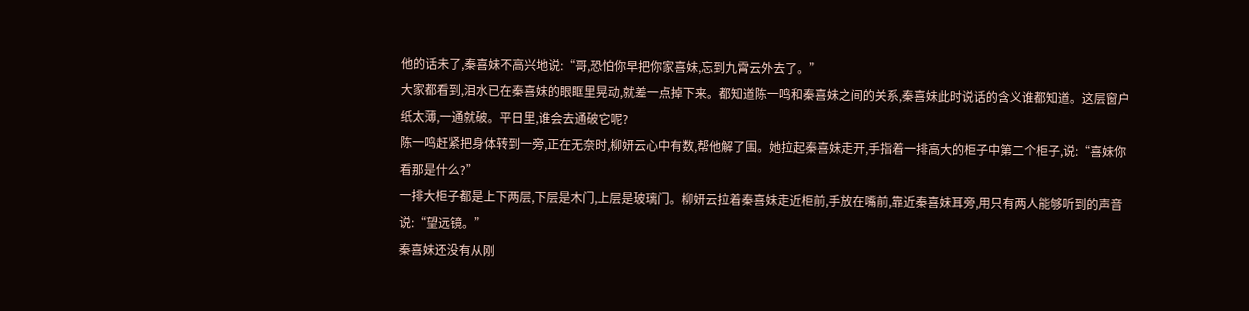他的话未了,秦喜妹不高兴地说:“哥,恐怕你早把你家喜妹,忘到九霄云外去了。”
大家都看到,泪水已在秦喜妹的眼眶里晃动,就差一点掉下来。都知道陈一鸣和秦喜妹之间的关系,秦喜妹此时说话的含义谁都知道。这层窗户纸太薄,一通就破。平日里,谁会去通破它呢?
陈一鸣赶紧把身体转到一旁,正在无奈时,柳妍云心中有数,帮他解了围。她拉起秦喜妹走开,手指着一排高大的柜子中第二个柜子,说:“喜妹你看那是什么?”
一排大柜子都是上下两层,下层是木门,上层是玻璃门。柳妍云拉着秦喜妹走近柜前,手放在嘴前,靠近秦喜妹耳旁,用只有两人能够听到的声音说:“望远镜。”
秦喜妹还没有从刚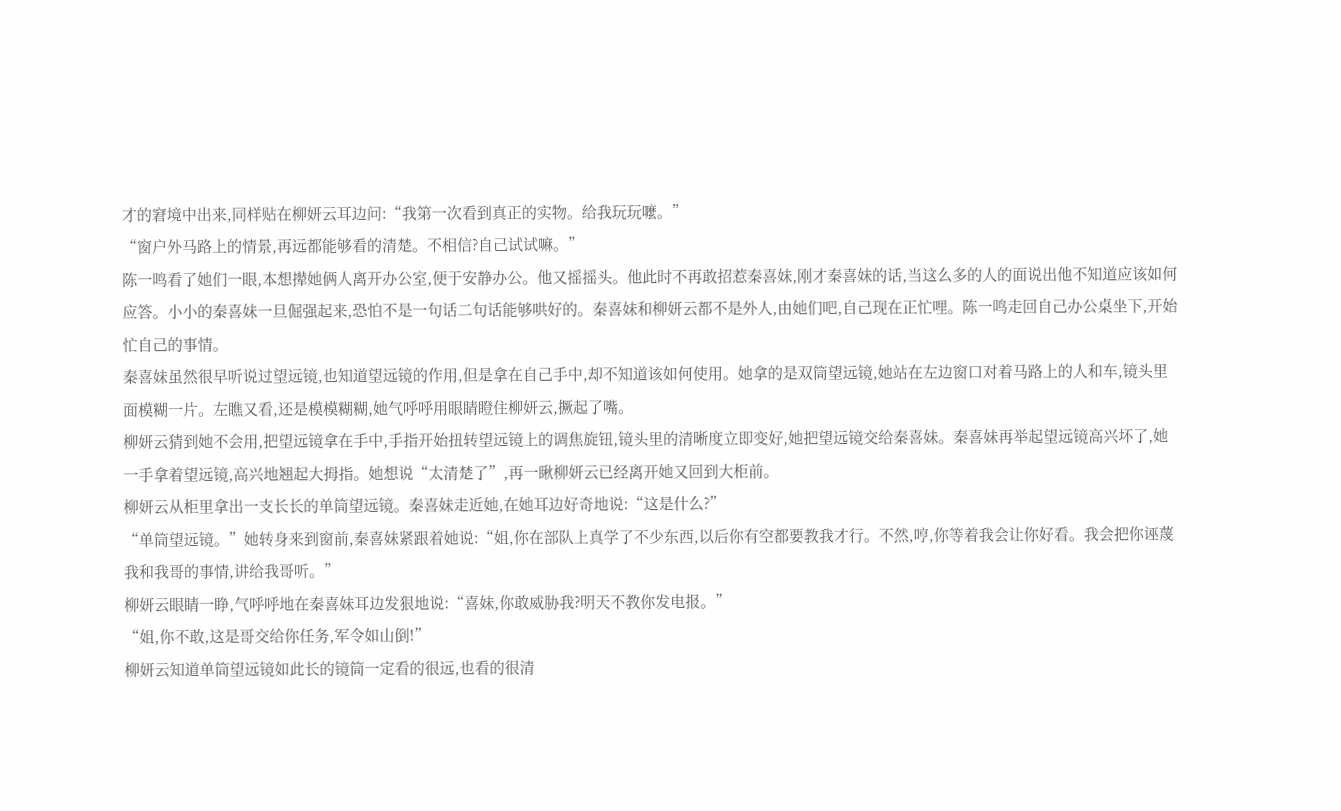才的窘境中出来,同样贴在柳妍云耳边问:“我第一次看到真正的实物。给我玩玩嚒。”
“窗户外马路上的情景,再远都能够看的清楚。不相信?自己试试嘛。”
陈一鸣看了她们一眼,本想撵她俩人离开办公室,便于安静办公。他又摇摇头。他此时不再敢招惹秦喜妹,刚才秦喜妹的话,当这么多的人的面说出他不知道应该如何应答。小小的秦喜妹一旦倔强起来,恐怕不是一句话二句话能够哄好的。秦喜妹和柳妍云都不是外人,由她们吧,自己现在正忙哩。陈一鸣走回自己办公桌坐下,开始忙自己的事情。
秦喜妹虽然很早听说过望远镜,也知道望远镜的作用,但是拿在自己手中,却不知道该如何使用。她拿的是双筒望远镜,她站在左边窗口对着马路上的人和车,镜头里面模糊一片。左瞧又看,还是模模糊糊,她气呼呼用眼睛瞪住柳妍云,撅起了嘴。
柳妍云猜到她不会用,把望远镜拿在手中,手指开始扭转望远镜上的调焦旋钮,镜头里的清晰度立即变好,她把望远镜交给秦喜妹。秦喜妹再举起望远镜高兴坏了,她一手拿着望远镜,高兴地翘起大拇指。她想说“太清楚了”,再一瞅柳妍云已经离开她又回到大柜前。
柳妍云从柜里拿出一支长长的单筒望远镜。秦喜妹走近她,在她耳边好奇地说:“这是什么?”
“单筒望远镜。”她转身来到窗前,秦喜妹紧跟着她说:“姐,你在部队上真学了不少东西,以后你有空都要教我才行。不然,哼,你等着我会让你好看。我会把你诬蔑我和我哥的事情,讲给我哥听。”
柳妍云眼睛一睁,气呼呼地在秦喜妹耳边发狠地说:“喜妹,你敢威胁我?明天不教你发电报。”
“姐,你不敢,这是哥交给你任务,军令如山倒!”
柳妍云知道单筒望远镜如此长的镜筒一定看的很远,也看的很清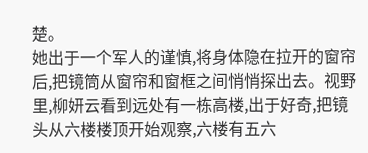楚。
她出于一个军人的谨慎,将身体隐在拉开的窗帘后,把镜筒从窗帘和窗框之间悄悄探出去。视野里,柳妍云看到远处有一栋高楼,出于好奇,把镜头从六楼楼顶开始观察,六楼有五六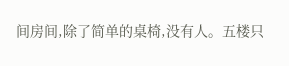间房间,除了简单的桌椅,没有人。五楼只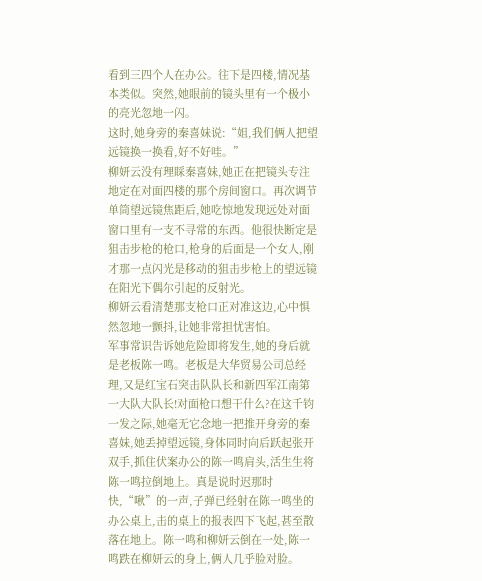看到三四个人在办公。往下是四楼,情况基本类似。突然,她眼前的镜头里有一个极小的亮光忽地一闪。
这时,她身旁的秦喜妹说:“姐,我们俩人把望远镜换一换看,好不好哇。”
柳妍云没有理睬秦喜妹,她正在把镜头专注地定在对面四楼的那个房间窗口。再次调节单筒望远镜焦距后,她吃惊地发现远处对面窗口里有一支不寻常的东西。他很快断定是狙击步枪的枪口,枪身的后面是一个女人,刚才那一点闪光是移动的狙击步枪上的望远镜在阳光下偶尔引起的反射光。
柳妍云看清楚那支枪口正对准这边,心中惧然忽地一颤抖,让她非常担忧害怕。
军事常识告诉她危险即将发生,她的身后就是老板陈一鸣。老板是大华贸易公司总经理,又是红宝石突击队队长和新四军江南第一大队大队长!对面枪口想干什么?在这千钧一发之际,她毫无它念地一把推开身旁的秦喜妹,她丢掉望远镜,身体同时向后跃起张开双手,抓住伏案办公的陈一鸣肩头,活生生将陈一鸣拉倒地上。真是说时迟那时快,“啾”的一声,子弹已经射在陈一鸣坐的办公桌上,击的桌上的报表四下飞起,甚至散落在地上。陈一鸣和柳妍云倒在一处,陈一鸣跌在柳妍云的身上,俩人几乎脸对脸。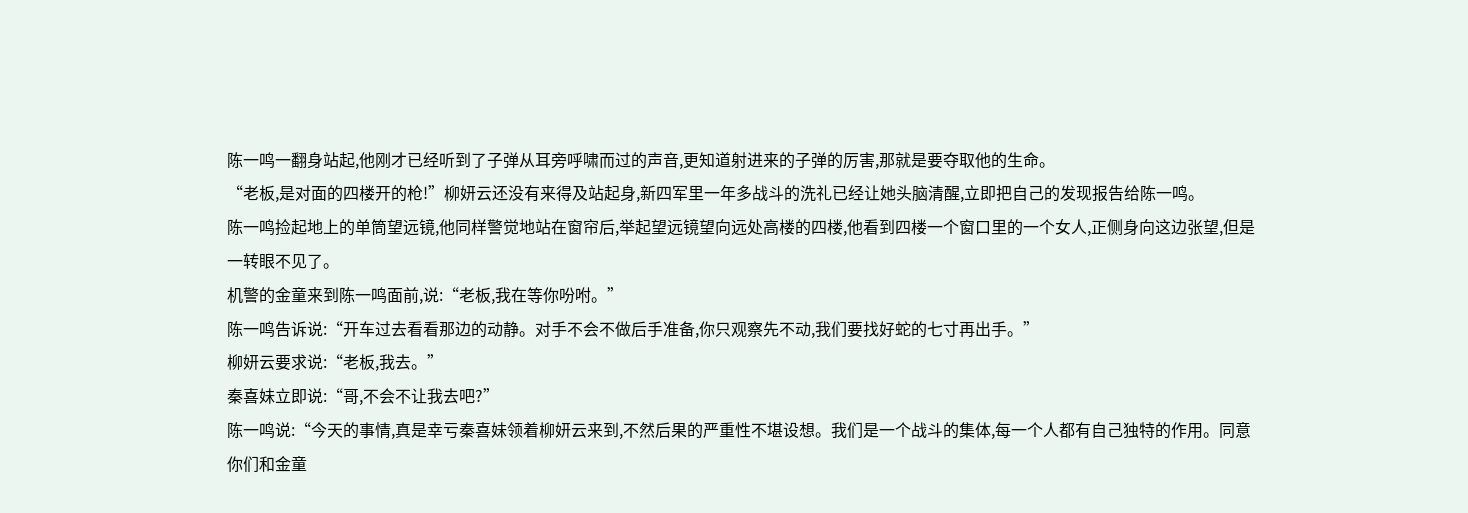陈一鸣一翻身站起,他刚才已经听到了子弹从耳旁呼啸而过的声音,更知道射进来的子弹的厉害,那就是要夺取他的生命。
“老板,是对面的四楼开的枪!”柳妍云还没有来得及站起身,新四军里一年多战斗的洗礼已经让她头脑清醒,立即把自己的发现报告给陈一鸣。
陈一鸣捡起地上的单筒望远镜,他同样警觉地站在窗帘后,举起望远镜望向远处高楼的四楼,他看到四楼一个窗口里的一个女人,正侧身向这边张望,但是一转眼不见了。
机警的金童来到陈一鸣面前,说:“老板,我在等你吩咐。”
陈一鸣告诉说:“开车过去看看那边的动静。对手不会不做后手准备,你只观察先不动,我们要找好蛇的七寸再出手。”
柳妍云要求说:“老板,我去。”
秦喜妹立即说:“哥,不会不让我去吧?”
陈一鸣说:“今天的事情,真是幸亏秦喜妹领着柳妍云来到,不然后果的严重性不堪设想。我们是一个战斗的集体,每一个人都有自己独特的作用。同意你们和金童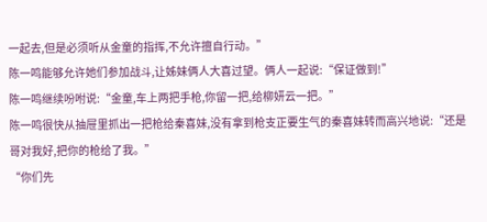一起去,但是必须听从金童的指挥,不允许擅自行动。”
陈一鸣能够允许她们参加战斗,让姊妹俩人大喜过望。俩人一起说:“保证做到!”
陈一鸣继续吩咐说:“金童,车上两把手枪,你留一把,给柳妍云一把。”
陈一鸣很快从抽屉里抓出一把枪给秦喜妹,没有拿到枪支正要生气的秦喜妹转而高兴地说:“还是哥对我好,把你的枪给了我。”
“你们先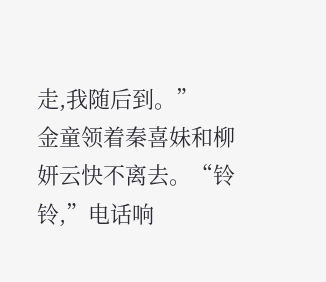走,我随后到。”
金童领着秦喜妹和柳妍云快不离去。“铃铃,”电话响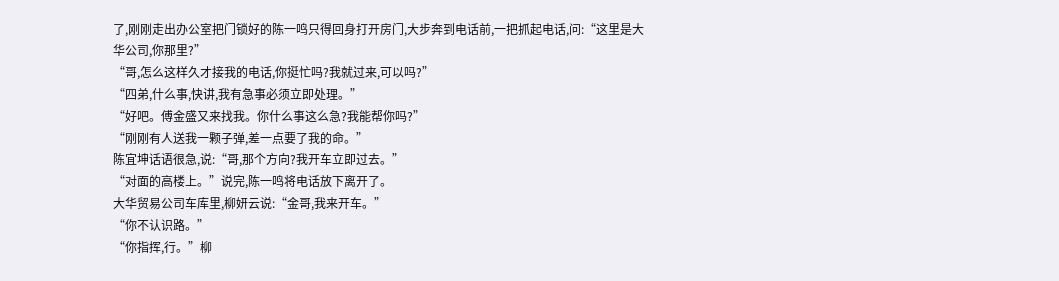了,刚刚走出办公室把门锁好的陈一鸣只得回身打开房门,大步奔到电话前,一把抓起电话,问:“这里是大华公司,你那里?”
“哥,怎么这样久才接我的电话,你挺忙吗?我就过来,可以吗?”
“四弟,什么事,快讲,我有急事必须立即处理。”
“好吧。傅金盛又来找我。你什么事这么急?我能帮你吗?”
“刚刚有人送我一颗子弹,差一点要了我的命。”
陈宜坤话语很急,说:“哥,那个方向?我开车立即过去。”
“对面的高楼上。”说完,陈一鸣将电话放下离开了。
大华贸易公司车库里,柳妍云说:“金哥,我来开车。”
“你不认识路。”
“你指挥,行。”柳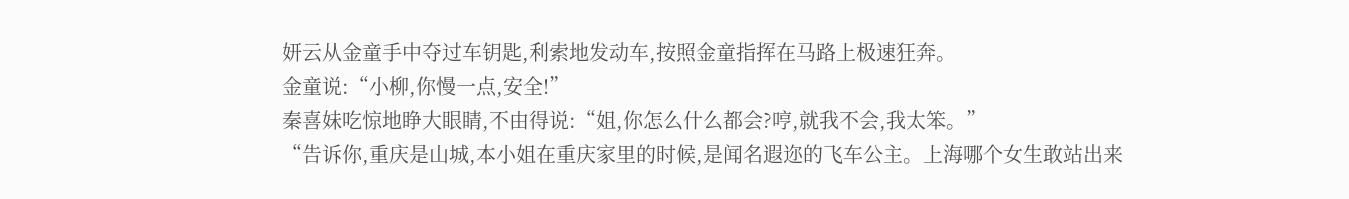妍云从金童手中夺过车钥匙,利索地发动车,按照金童指挥在马路上极速狂奔。
金童说:“小柳,你慢一点,安全!”
秦喜妹吃惊地睁大眼睛,不由得说:“姐,你怎么什么都会?哼,就我不会,我太笨。”
“告诉你,重庆是山城,本小姐在重庆家里的时候,是闻名遐迩的飞车公主。上海哪个女生敢站出来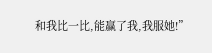和我比一比,能赢了我,我服她!”